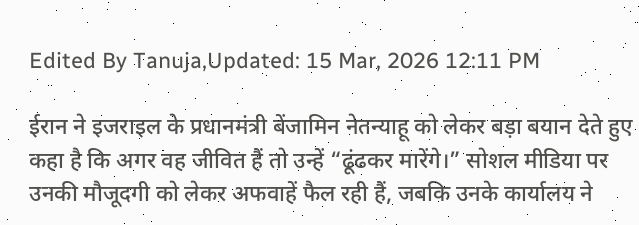Edited By Tanuja,Updated: 15 Mar, 2026 12:11 PM

ईरान ने इजराइल के प्रधानमंत्री बेंजामिन नेतन्याहू को लेकर बड़ा बयान देते हुए कहा है कि अगर वह जीवित हैं तो उन्हें “ढूंढकर मारेंगे।” सोशल मीडिया पर उनकी मौजूदगी को लेकर अफवाहें फैल रही हैं, जबकि उनके कार्यालय ने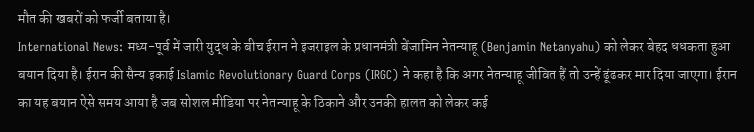मौत की खबरों को फर्जी बताया है।
International News: मध्य-पूर्व में जारी युद्ध के बीच ईरान ने इजराइल के प्रधानमंत्री बेंजामिन नेतन्याहू (Benjamin Netanyahu) को लेकर बेहद धधकता हुआ बयान दिया है। ईरान की सैन्य इकाई Islamic Revolutionary Guard Corps (IRGC) ने कहा है कि अगर नेतन्याहू जीवित हैं तो उन्हें ढूंढकर मार दिया जाएगा। ईरान का यह बयान ऐसे समय आया है जब सोशल मीडिया पर नेतन्याहू के ठिकाने और उनकी हालत को लेकर कई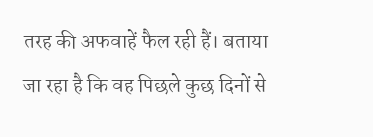तरह की अफवाहें फैल रही हैं। बताया जा रहा है कि वह पिछले कुछ दिनों से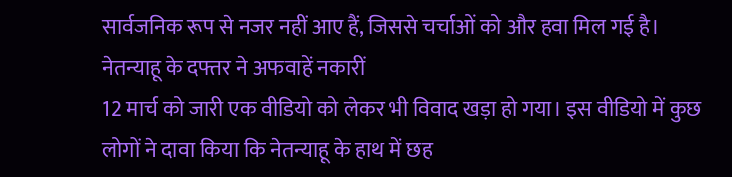सार्वजनिक रूप से नजर नहीं आए हैं, जिससे चर्चाओं को और हवा मिल गई है।
नेतन्याहू के दफ्तर ने अफवाहें नकारीं
12 मार्च को जारी एक वीडियो को लेकर भी विवाद खड़ा हो गया। इस वीडियो में कुछ लोगों ने दावा किया कि नेतन्याहू के हाथ में छह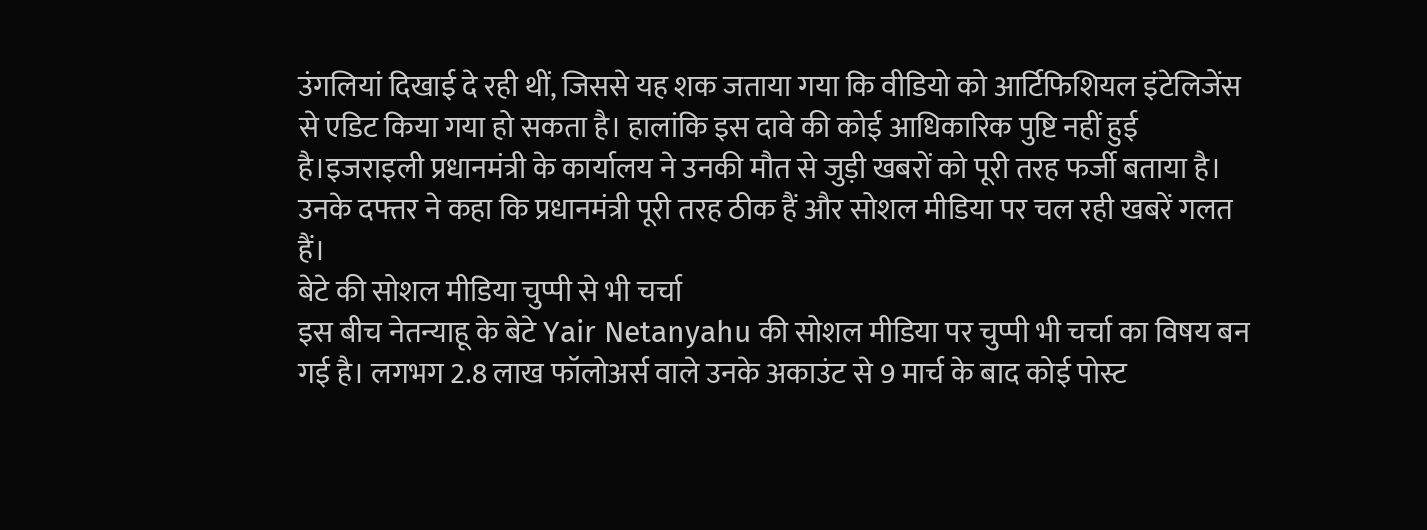उंगलियां दिखाई दे रही थीं, जिससे यह शक जताया गया कि वीडियो को आर्टिफिशियल इंटेलिजेंस से एडिट किया गया हो सकता है। हालांकि इस दावे की कोई आधिकारिक पुष्टि नहीं हुई है।इजराइली प्रधानमंत्री के कार्यालय ने उनकी मौत से जुड़ी खबरों को पूरी तरह फर्जी बताया है। उनके दफ्तर ने कहा कि प्रधानमंत्री पूरी तरह ठीक हैं और सोशल मीडिया पर चल रही खबरें गलत हैं।
बेटे की सोशल मीडिया चुप्पी से भी चर्चा
इस बीच नेतन्याहू के बेटे Yair Netanyahu की सोशल मीडिया पर चुप्पी भी चर्चा का विषय बन गई है। लगभग 2.8 लाख फॉलोअर्स वाले उनके अकाउंट से 9 मार्च के बाद कोई पोस्ट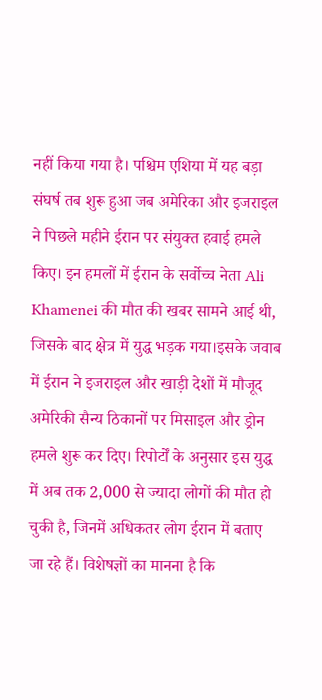नहीं किया गया है। पश्चिम एशिया में यह बड़ा संघर्ष तब शुरू हुआ जब अमेरिका और इजराइल ने पिछले महीने ईरान पर संयुक्त हवाई हमले किए। इन हमलों में ईरान के सर्वोच्च नेता Ali Khamenei की मौत की खबर सामने आई थी, जिसके बाद क्षेत्र में युद्ध भड़क गया।इसके जवाब में ईरान ने इजराइल और खाड़ी देशों में मौजूद अमेरिकी सैन्य ठिकानों पर मिसाइल और ड्रोन हमले शुरू कर दिए। रिपोर्टों के अनुसार इस युद्ध में अब तक 2,000 से ज्यादा लोगों की मौत हो चुकी है, जिनमें अधिकतर लोग ईरान में बताए जा रहे हैं। विशेषज्ञों का मानना है कि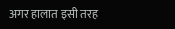अगर हालात इसी तरह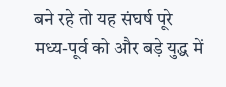बने रहे तो यह संघर्ष पूरे मध्य-पूर्व को और बड़े युद्ध में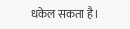धकेल सकता है।